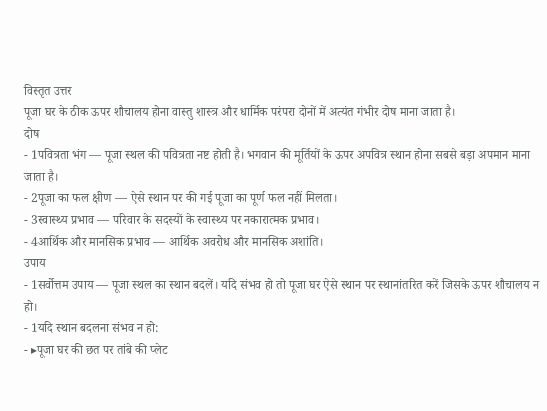विस्तृत उत्तर
पूजा घर के ठीक ऊपर शौचालय होना वास्तु शास्त्र और धार्मिक परंपरा दोनों में अत्यंत गंभीर दोष माना जाता है।
दोष
- 1पवित्रता भंग — पूजा स्थल की पवित्रता नष्ट होती है। भगवान की मूर्तियों के ऊपर अपवित्र स्थान होना सबसे बड़ा अपमान माना जाता है।
- 2पूजा का फल क्षीण — ऐसे स्थान पर की गई पूजा का पूर्ण फल नहीं मिलता।
- 3स्वास्थ्य प्रभाव — परिवार के सदस्यों के स्वास्थ्य पर नकारात्मक प्रभाव।
- 4आर्थिक और मानसिक प्रभाव — आर्थिक अवरोध और मानसिक अशांति।
उपाय
- 1सर्वोत्तम उपाय — पूजा स्थल का स्थान बदलें। यदि संभव हो तो पूजा घर ऐसे स्थान पर स्थानांतरित करें जिसके ऊपर शौचालय न हो।
- 1यदि स्थान बदलना संभव न हो:
- ▸पूजा घर की छत पर तांबे की प्लेट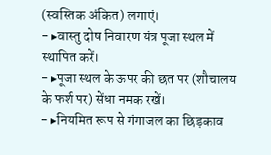(स्वस्तिक अंकित) लगाएं।
- ▸वास्तु दोष निवारण यंत्र पूजा स्थल में स्थापित करें।
- ▸पूजा स्थल के ऊपर की छत पर (शौचालय के फर्श पर) सेंधा नमक रखें।
- ▸नियमित रूप से गंगाजल का छिड़काव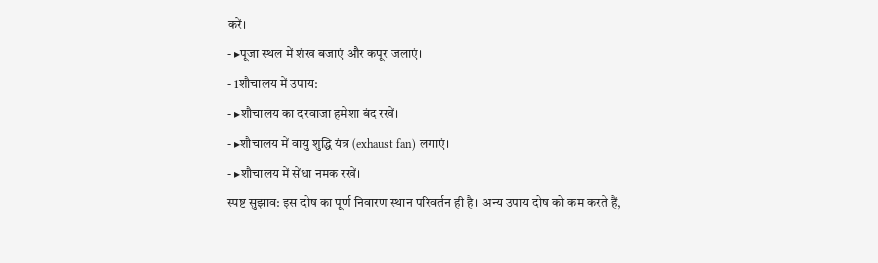करें।
- ▸पूजा स्थल में शंख बजाएं और कपूर जलाएं।
- 1शौचालय में उपाय:
- ▸शौचालय का दरवाजा हमेशा बंद रखें।
- ▸शौचालय में वायु शुद्धि यंत्र (exhaust fan) लगाएं।
- ▸शौचालय में सेंधा नमक रखें।
स्पष्ट सुझाव: इस दोष का पूर्ण निवारण स्थान परिवर्तन ही है। अन्य उपाय दोष को कम करते हैं,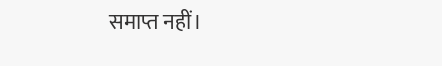समाप्त नहीं।